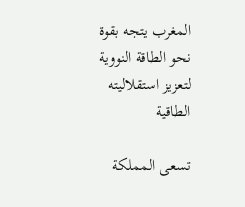المغرب يتجه بقوة نحو الطاقة النووية لتعزيز استقلاليته الطاقية

تسعى المملكة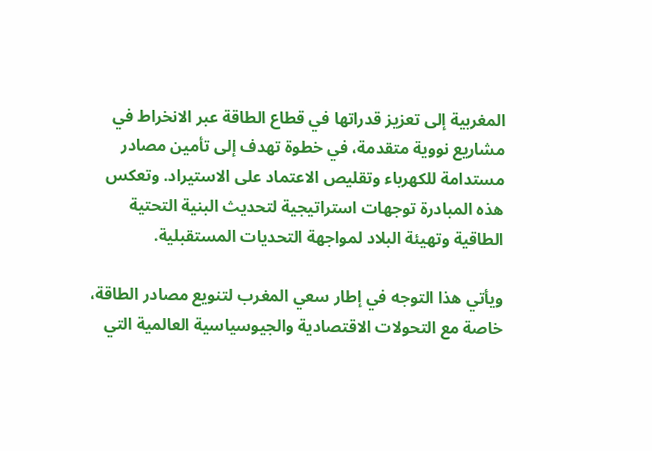المغربية إلى تعزيز قدراتها في قطاع الطاقة عبر الانخراط في مشاريع نووية متقدمة، في خطوة تهدف إلى تأمين مصادر مستدامة للكهرباء وتقليص الاعتماد على الاستيراد. وتعكس هذه المبادرة توجهات استراتيجية لتحديث البنية التحتية الطاقية وتهيئة البلاد لمواجهة التحديات المستقبلية.

ويأتي هذا التوجه في إطار سعي المغرب لتنويع مصادر الطاقة، خاصة مع التحولات الاقتصادية والجيوسياسية العالمية التي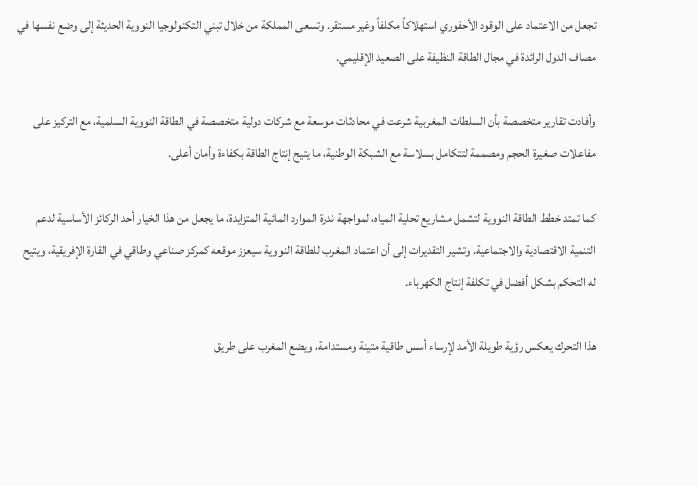تجعل من الاعتماد على الوقود الأحفوري استهلاكاً مكلفاً وغير مستقر. وتسعى المملكة من خلال تبني التكنولوجيا النووية الحديثة إلى وضع نفسها في مصاف الدول الرائدة في مجال الطاقة النظيفة على الصعيد الإقليمي.

وأفادت تقارير متخصصة بأن السلطات المغربية شرعت في محادثات موسعة مع شركات دولية متخصصة في الطاقة النووية السلمية، مع التركيز على مفاعلات صغيرة الحجم ومصممة لتتكامل بسلاسة مع الشبكة الوطنية، ما يتيح إنتاج الطاقة بكفاءة وأمان أعلى.

كما تمتد خطط الطاقة النووية لتشمل مشاريع تحلية المياه، لمواجهة ندرة الموارد المائية المتزايدة، ما يجعل من هذا الخيار أحد الركائز الأساسية لدعم التنمية الاقتصادية والاجتماعية. وتشير التقديرات إلى أن اعتماد المغرب للطاقة النووية سيعزز موقعه كمركز صناعي وطاقي في القارة الإفريقية، ويتيح له التحكم بشكل أفضل في تكلفة إنتاج الكهرباء.

هذا التحرك يعكس رؤية طويلة الأمد لإرساء أسس طاقية متينة ومستدامة، ويضع المغرب على طريق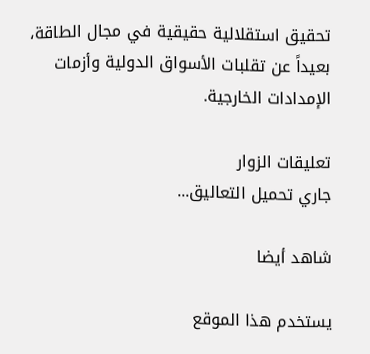تحقيق استقلالية حقيقية في مجال الطاقة، بعيداً عن تقلبات الأسواق الدولية وأزمات الإمدادات الخارجية.

تعليقات الزوار
جاري تحميل التعاليق...

شاهد أيضا

يستخدم هذا الموقع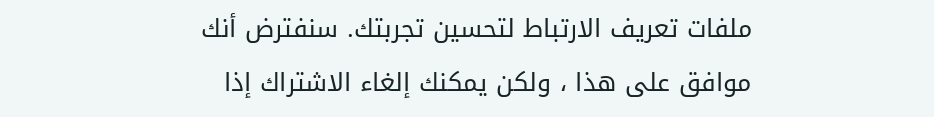ملفات تعريف الارتباط لتحسين تجربتك. سنفترض أنك موافق على هذا ، ولكن يمكنك إلغاء الاشتراك إذا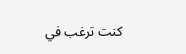كنت ترغب في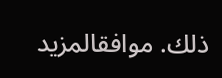ذلك. موافقالمزيد